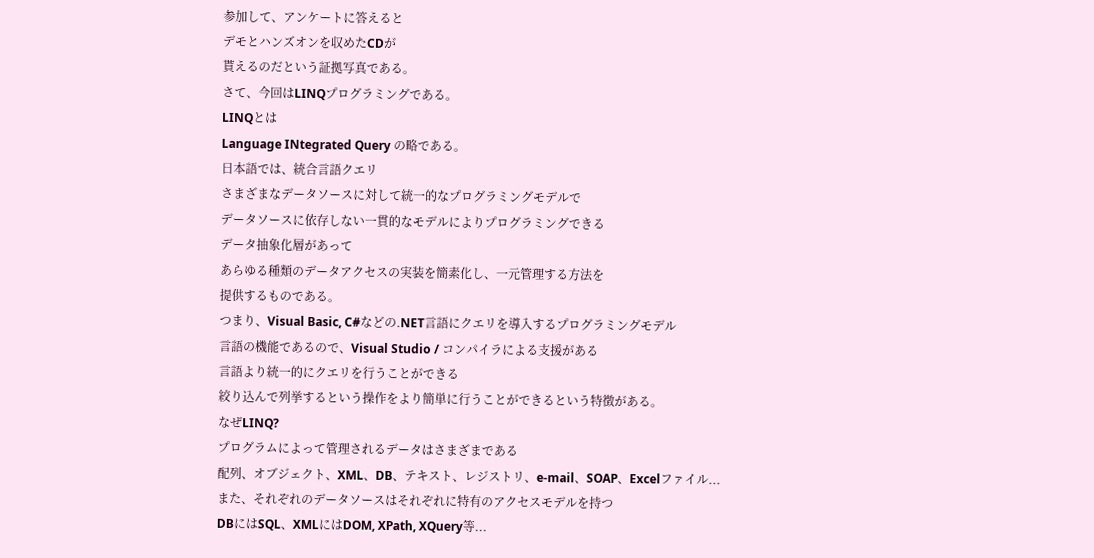参加して、アンケートに答えると
デモとハンズオンを収めたCDが
貰えるのだという証拠写真である。
さて、今回はLINQプログラミングである。
LINQとは
Language INtegrated Query の略である。
日本語では、統合言語クエリ
さまざまなデータソースに対して統一的なプログラミングモデルで
データソースに依存しない一貫的なモデルによりプログラミングできる
データ抽象化層があって
あらゆる種類のデータアクセスの実装を簡素化し、一元管理する方法を
提供するものである。
つまり、Visual Basic, C#などの.NET言語にクエリを導入するプログラミングモデル
言語の機能であるので、Visual Studio / コンパイラによる支援がある
言語より統一的にクエリを行うことができる
絞り込んで列挙するという操作をより簡単に行うことができるという特徴がある。
なぜLINQ?
プログラムによって管理されるデータはさまざまである
配列、オブジェクト、XML、DB、テキスト、レジストリ、e-mail、SOAP、Excelファイル...
また、それぞれのデータソースはそれぞれに特有のアクセスモデルを持つ
DBにはSQL、XMLにはDOM, XPath, XQuery等...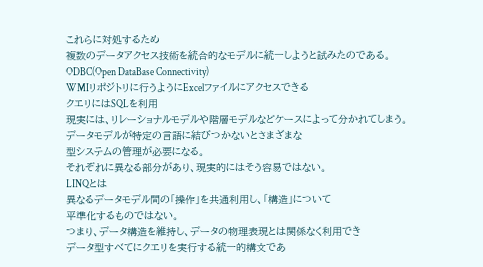これらに対処するため
複数のデータアクセス技術を統合的なモデルに統一しようと試みたのである。
ODBC(Open DataBase Connectivity)
WMIリポジトリに行うようにExcelファイルにアクセスできる
クエリにはSQLを利用
現実には、リレーショナルモデルや階層モデルなどケースによって分かれてしまう。
データモデルが特定の言語に結びつかないとさまざまな
型システムの管理が必要になる。
それぞれに異なる部分があり、現実的にはそう容易ではない。
LINQとは
異なるデータモデル間の「操作」を共通利用し、「構造」について
平準化するものではない。
つまり、データ構造を維持し、データの物理表現とは関係なく利用でき
データ型すべてにクエリを実行する統一的構文であ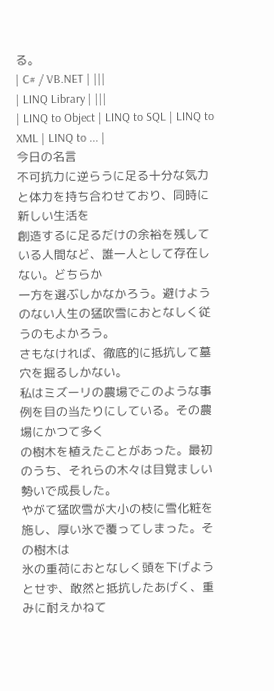る。
| C# / VB.NET | |||
| LINQ Library | |||
| LINQ to Object | LINQ to SQL | LINQ to XML | LINQ to ... |
今日の名言
不可抗力に逆らうに足る十分な気力と体力を持ち合わせており、同時に新しい生活を
創造するに足るだけの余裕を残している人間など、誰一人として存在しない。どちらか
一方を選ぶしかなかろう。避けようのない人生の猛吹雪におとなしく従うのもよかろう。
さもなければ、徹底的に抵抗して墓穴を掘るしかない。
私はミズーリの農場でこのような事例を目の当たりにしている。その農場にかつて多く
の樹木を植えたことがあった。最初のうち、それらの木々は目覚ましい勢いで成長した。
やがて猛吹雪が大小の枝に雪化粧を施し、厚い氷で覆ってしまった。その樹木は
氷の重荷におとなしく頭を下げようとせず、敢然と抵抗したあげく、重みに耐えかねて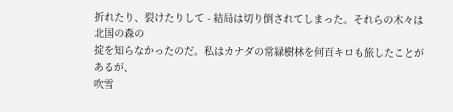折れたり、裂けたりして - 結局は切り倒されてしまった。それらの木々は北国の森の
掟を知らなかったのだ。私はカナダの常緑樹林を何百キロも旅したことがあるが、
吹雪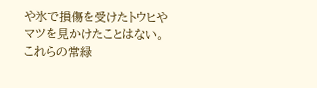や氷で損傷を受けたトウヒやマツを見かけたことはない。これらの常緑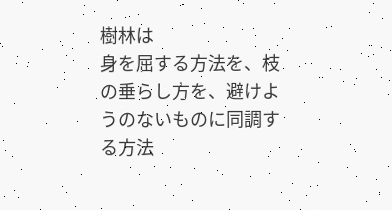樹林は
身を屈する方法を、枝の垂らし方を、避けようのないものに同調する方法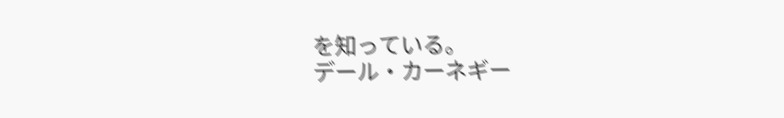を知っている。
デール・カーネギー